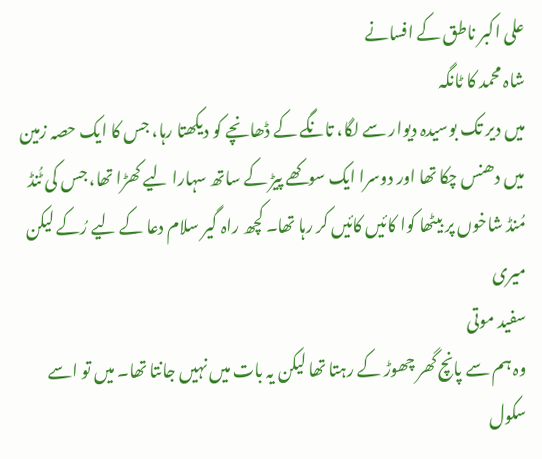علی اکبر ناطق کے افسانے
شاہ محمد کا ٹانگہ
میں دیر تک بوسیدہ دیوار سے لگا، تانگے کے ڈھانچے کو دیکھتا رہا، جس کا ایک حصہ زمین میں دھنس چکا تھا اور دوسرا ایک سوکھے پیڑ کے ساتھ سہارا لیے کھڑا تھا، جس کی ٹُنڈ مُنڈ شاخوں پر بیٹھا کوا کائیں کائیں کر رہا تھا۔ کچھ راہ گیر سلام دعا کے لیے رُکے لیکن میری
سفید موتی
وہ ہم سے پانچ گھر چھوڑ کے رہتا تھا لیکن یہ بات میں نہیں جانتا تھا۔ میں تو اسے سکول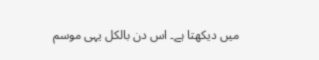میں دیکھتا ہے۔ اس دن بالکل یہی موسم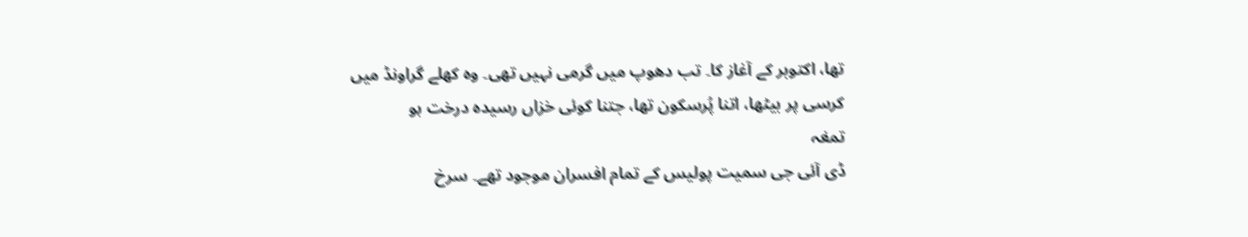تھا، اکتوبر کے آغاز کا۔ تب دھوپ میں گرمی نہیں تھی۔ وہ کھلے گراونڈ میں کرسی پر بیٹھا، اتنا پُرسکون تھا، جتنا کوئی خزاں رسیدہ درخت ہو
تمغہ
ڈی آئی جی سمیت پولیس کے تمام افسران موجود تھے۔ سرخ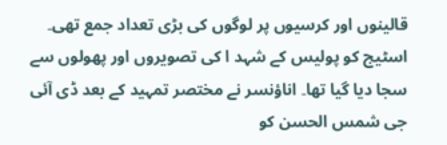قالینوں اور کرسیوں پر لوگوں کی بڑی تعداد جمع تھی۔ اسٹیج کو پولیس کے شہد ا کی تصویروں اور پھولوں سے سجا دیا گیا تھا۔ اناؤنسر نے مختصر تمہید کے بعد ڈی آئی جی شمس الحسن کو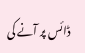ڈائس پر آنے کی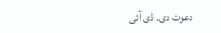دعوت دی۔ ڈی آئی